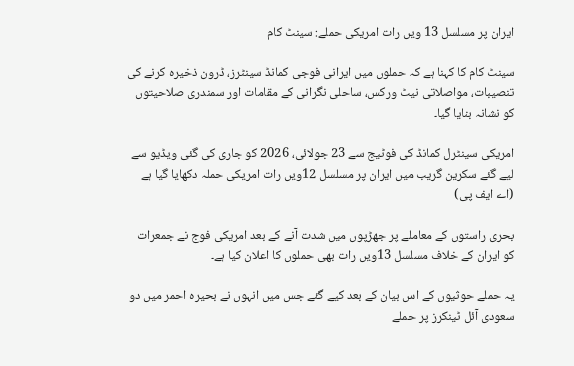ایران پر مسلسل 13 ویں رات امریکی حملے: سینٹ کام

سینٹ کام کا کہنا ہے کہ حملوں میں ایرانی فوجی کمانڈ سینٹرز، ڈرون ذخیرہ کرنے کی تنصیبات، مواصلاتی نیٹ ورکس، ساحلی نگرانی کے مقامات اور سمندری صلاحیتوں کو نشانہ بنایا گیا۔

امریکی سینٹرل کمانڈ کی فوٹیج سے 23 جولائی، 2026 کو جاری کی گئی ویڈیو سے لیے گئے سکرین گریب میں ایران پر مسلسل 12ویں رات امریکی حملہ دکھایا گیا ہے (اے ایف پی)

بحری راستوں کے معاملے پر جھڑپوں میں شدت آنے کے بعد امریکی فوج نے جمعرات کو ایران کے خلاف مسلسل 13ویں رات بھی حملوں کا اعلان کیا ہے۔

یہ حملے حوثیوں کے اس بیان کے بعد کیے گئے جس میں انہوں نے بحیرہ احمر میں دو سعودی آئل ٹینکرز پر حملے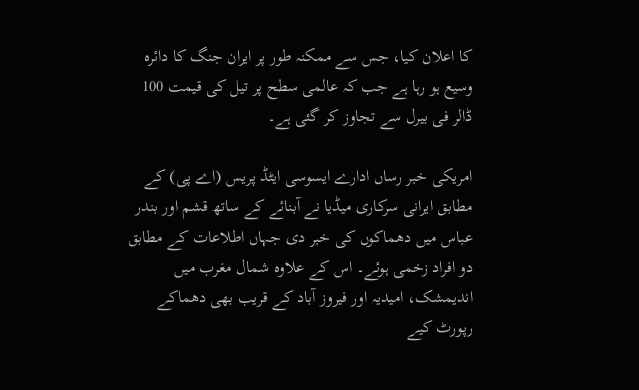کا اعلان کیا، جس سے ممکنہ طور پر ایران جنگ کا دائرہ وسیع ہو رہا ہے جب کہ عالمی سطح پر تیل کی قیمت 100 ڈالر فی بیرل سے تجاوز کر گئی ہے۔

امریکی خبر رساں ادارے ایسوسی ایٹڈ پریس (اے پی) کے مطابق ایرانی سرکاری میڈیا نے آبنائے کے ساتھ قشم اور بندر عباس میں دھماکوں کی خبر دی جہاں اطلاعات کے مطابق دو افراد زخمی ہوئے۔ اس کے علاوہ شمال مغرب میں اندیمشک، امیدیہ اور فیروز آباد کے قریب بھی دھماکے رپورٹ کیے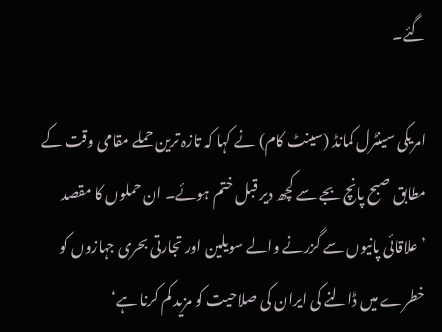گئے۔

امریکی سینٹرل کمانڈ (سینٹ کام) نے کہا کہ تازہ ترین حملے مقامی وقت کے مطابق صبح پانچ بجے سے کچھ دیر قبل ختم ہوئے۔ ان حملوں کا مقصد ’علاقائی پانیوں سے گزرنے والے سویلین اور تجارتی بحری جہازوں کو خطرے میں ڈالنے کی ایران کی صلاحیت کو مزید کم کرنا ہے‘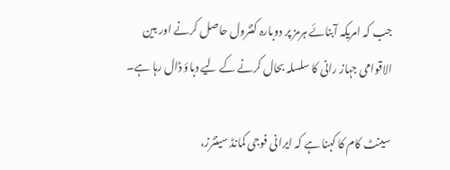جب کہ امریکہ آبنائے ہرمز پر دوبارہ کنٹرول حاصل کرنے اور بین الاقوامی جہاز رانی کا سلسلہ بحال کرنے کے لیے دباؤ ڈال رہا ہے۔

سینٹ کام کا کہنا ہے کہ ایرانی فوجی کمانڈ سینٹرز،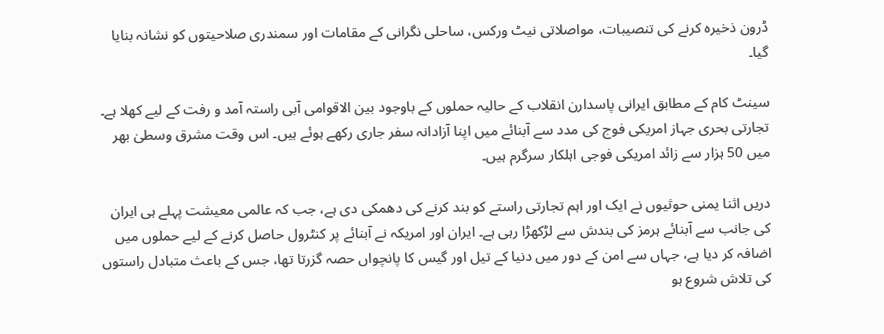ڈرون ذخیرہ کرنے کی تنصیبات، مواصلاتی نیٹ ورکس، ساحلی نگرانی کے مقامات اور سمندری صلاحیتوں کو نشانہ بنایا گیا۔

سینٹ کام کے مطابق ایرانی پاسدارن انقلاب کے حالیہ حملوں کے باوجود بین الاقوامی آبی راستہ آمد و رفت کے لیے کھلا ہے۔ تجارتی بحری جہاز امریکی فوج کی مدد سے آبنائے میں اپنا آزادانہ سفر جاری رکھے ہوئے ہیں۔ اس وقت مشرق وسطیٰ بھر میں 50 ہزار سے زائد امریکی فوجی اہلکار سرگرم ہیں۔

دریں اثنا یمنی حوثیوں نے ایک اور اہم تجارتی راستے کو بند کرنے کی دھمکی دی ہے، جب کہ عالمی معیشت پہلے ہی ایران کی جانب سے آبنائے ہرمز کی بندش سے لڑکھڑا رہی ہے۔ ایران اور امریکہ نے آبنائے پر کنٹرول حاصل کرنے کے لیے حملوں میں اضافہ کر دیا ہے، جہاں سے امن کے دور میں دنیا کے تیل اور گیس کا پانچواں حصہ گزرتا تھا، جس کے باعث متبادل راستوں کی تلاش شروع ہو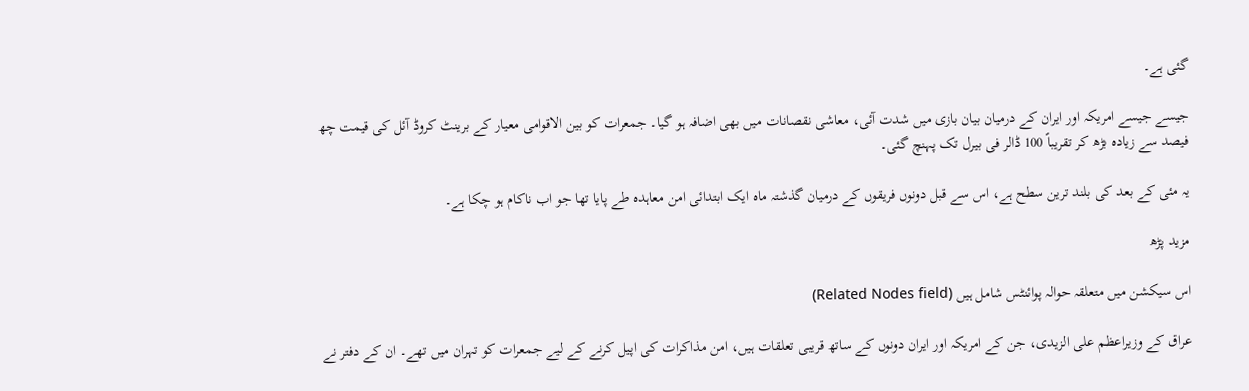گئی ہے۔

جیسے جیسے امریکہ اور ایران کے درمیان بیان بازی میں شدت آئی، معاشی نقصانات میں بھی اضافہ ہو گیا۔ جمعرات کو بین الاقوامی معیار کے برینٹ کروڈ آئل کی قیمت چھ فیصد سے زیادہ بڑھ کر تقریباً 100 ڈالر فی بیرل تک پہنچ گئی۔

یہ مئی کے بعد کی بلند ترین سطح ہے، اس سے قبل دونوں فریقوں کے درمیان گذشتہ ماہ ایک ابتدائی امن معاہدہ طے پایا تھا جو اب ناکام ہو چکا ہے۔

مزید پڑھ

اس سیکشن میں متعلقہ حوالہ پوائنٹس شامل ہیں (Related Nodes field)

عراق کے وزیراعظم علی الزیدی، جن کے امریکہ اور ایران دونوں کے ساتھ قریبی تعلقات ہیں، امن مذاکرات کی اپیل کرنے کے لیے جمعرات کو تہران میں تھے۔ ان کے دفتر نے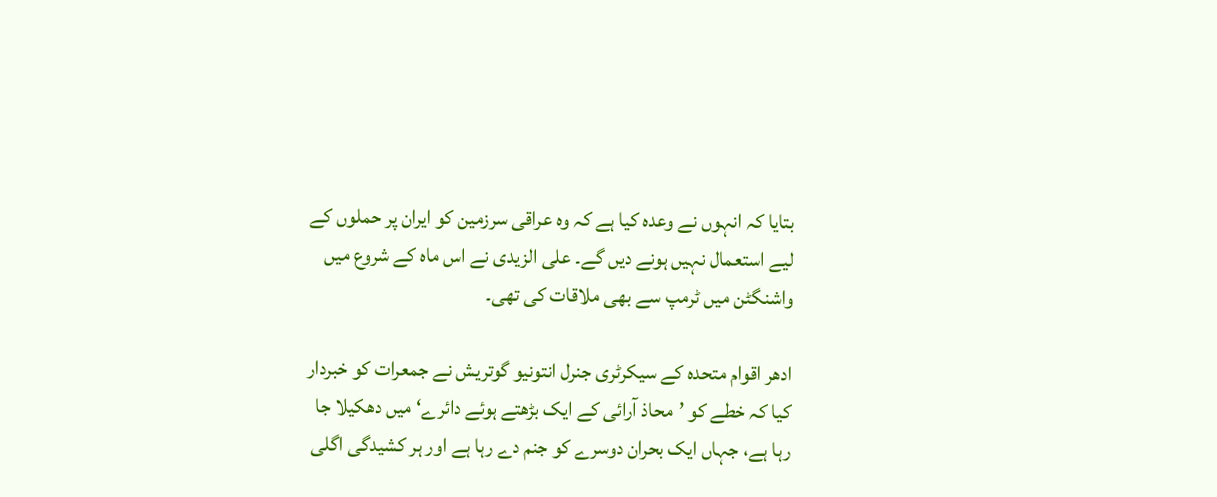بتایا کہ انہوں نے وعدہ کیا ہے کہ وہ عراقی سرزمین کو ایران پر حملوں کے لیے استعمال نہیں ہونے دیں گے۔ علی الزیدی نے اس ماہ کے شروع میں واشنگٹن میں ٹرمپ سے بھی ملاقات کی تھی۔

ادھر اقوام متحدہ کے سیکرٹری جنرل انتونیو گوتریش نے جمعرات کو خبردار کیا کہ خطے کو ’محاذ آرائی کے ایک بڑھتے ہوئے دائرے‘ میں دھکیلا جا رہا ہے، جہاں ایک بحران دوسرے کو جنم دے رہا ہے اور ہر کشیدگی اگلی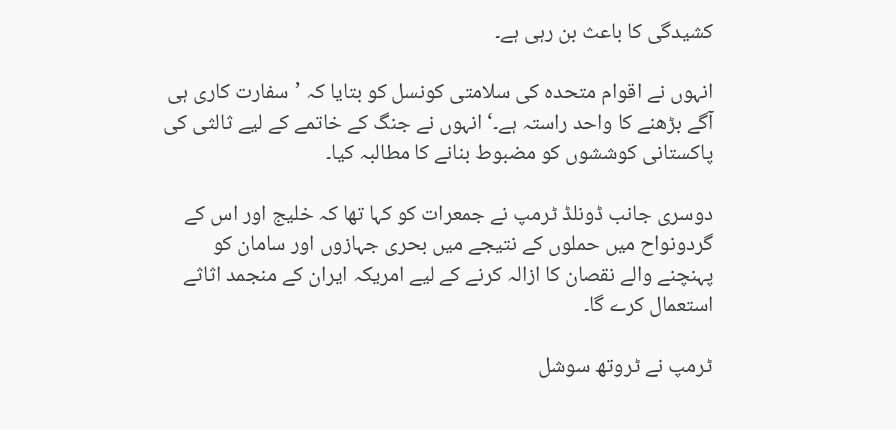کشیدگی کا باعث بن رہی ہے۔

انہوں نے اقوام متحدہ کی سلامتی کونسل کو بتایا کہ ’سفارت کاری ہی آگے بڑھنے کا واحد راستہ ہے۔‘ انہوں نے جنگ کے خاتمے کے لیے ثالثی کی پاکستانی کوششوں کو مضبوط بنانے کا مطالبہ کیا۔

دوسری جانب ڈونلڈ ٹرمپ نے جمعرات کو کہا تھا کہ خلیج اور اس کے گردونواح میں حملوں کے نتیجے میں بحری جہازوں اور سامان کو پہنچنے والے نقصان کا ازالہ کرنے کے لیے امریکہ ایران کے منجمد اثاثے استعمال کرے گا۔

ٹرمپ نے ٹروتھ سوشل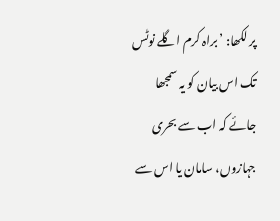پر لکھا: ’براہ کرم اگلے نوٹس تک اس بیان کو یہ سمجھا جائے کہ اب سے بحری جہازوں، سامان یا اس سے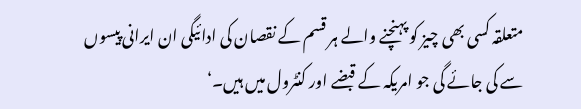متعلقہ کسی بھی چیز کو پہنچنے والے ہر قسم کے نقصان کی ادائیگی ان ایرانی پیسوں سے کی جائے گی جو امریکہ کے قبضے اور کنٹرول میں ہیں۔‘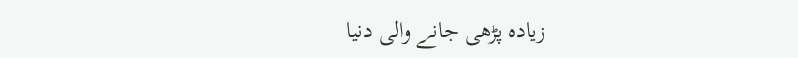زیادہ پڑھی جانے والی دنیا